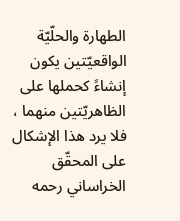الطهارة والحلّيّة الواقعيّتين يكون إنشاءً كحملها على الظاهريّتين منهما ، فلا يرد هذا الإشكال على المحقّق الخراساني رحمه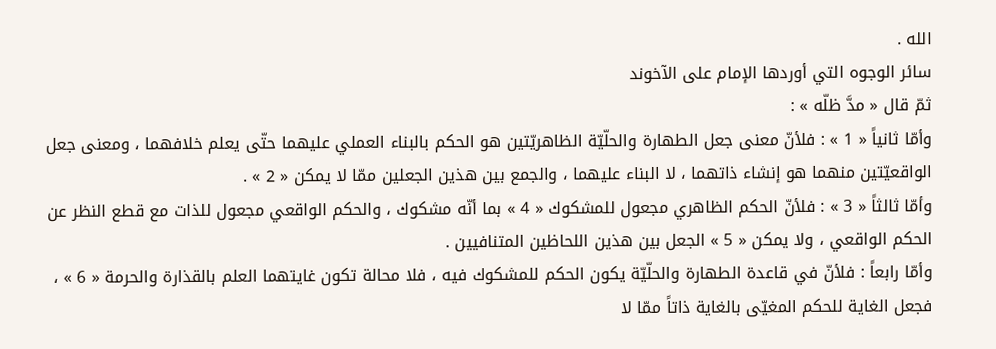الله .
سائر الوجوه التي أوردها الإمام على الآخوند
ثمّ قال « مدَّ ظلّه » :
وأمّا ثانياً « 1 » : فلأنّ معنى جعل الطهارة والحلّيّة الظاهريّتين هو الحكم بالبناء العملي عليهما حتّى يعلم خلافهما ، ومعنى جعل الواقعيّتين منهما هو إنشاء ذاتهما ، لا البناء عليهما ، والجمع بين هذين الجعلين ممّا لا يمكن « 2 » .
وأمّا ثالثاً « 3 » : فلأنّ الحكم الظاهري مجعول للمشكوك « 4 » بما أنّه مشكوك ، والحكم الواقعي مجعول للذات مع قطع النظر عن الحكم الواقعي ، ولا يمكن « 5 » الجعل بين هذين اللحاظين المتنافيين .
وأمّا رابعاً : فلأنّ في قاعدة الطهارة والحلّيّة يكون الحكم للمشكوك فيه ، فلا محالة تكون غايتهما العلم بالقذارة والحرمة « 6 » ، فجعل الغاية للحكم المغيّى بالغاية ذاتاً ممّا لا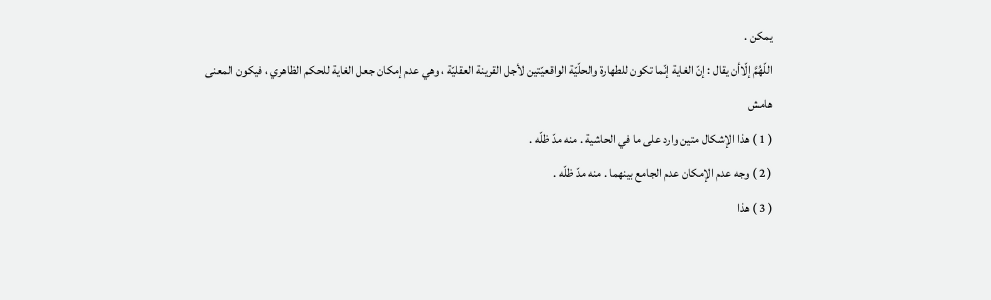يمكن .
اللّهُمَّ إلّاأن يقال : إنّ الغاية إنّما تكون للطهارة والحلّيّة الواقعيّتين لأجل القرينة العقليّة ، وهي عدم إمكان جعل الغاية للحكم الظاهري ، فيكون المعنى
هامش
( 1 ) هذا الإشكال متين وارد على ما في الحاشية . منه مدّ ظلّه .
( 2 ) وجه عدم الإمكان عدم الجامع بينهما . منه مدّ ظلّه .
( 3 ) هذا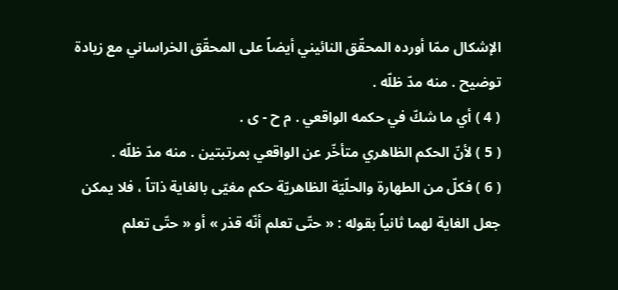الإشكال ممّا أورده المحقّق النائيني أيضاً على المحقّق الخراساني مع زيادة توضيح . منه مدّ ظلّه .
( 4 ) أي ما شكّ في حكمه الواقعي . م ح - ى .
( 5 ) لأنّ الحكم الظاهري متأخّر عن الواقعي بمرتبتين . منه مدّ ظلّه .
( 6 ) فكلّ من الطهارة والحلّيّة الظاهريّة حكم مغيّى بالغاية ذاتاً ، فلا يمكن جعل الغاية لهما ثانياً بقوله : « حتّى تعلم أنّه قذر » أو « حتّى تعلم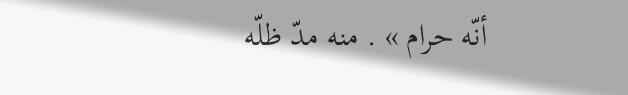أنّه حرام » . منه مدّ ظلّه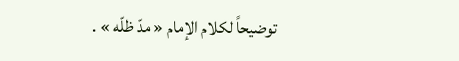توضيحاً لكلام الإمام « مدّ ظلّه » .